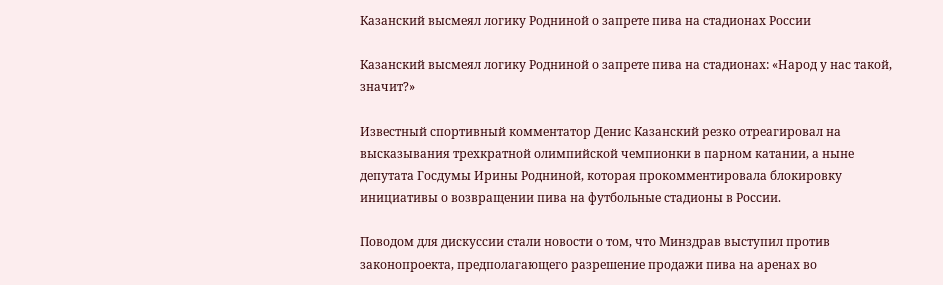Казанский высмеял логику Родниной о запрете пива на стадионах России

Казанский высмеял логику Родниной о запрете пива на стадионах: «Народ у нас такой, значит?»

Известный спортивный комментатор Денис Казанский резко отреагировал на высказывания трехкратной олимпийской чемпионки в парном катании, а ныне депутата Госдумы Ирины Родниной, которая прокомментировала блокировку инициативы о возвращении пива на футбольные стадионы в России.

Поводом для дискуссии стали новости о том, что Минздрав выступил против законопроекта, предполагающего разрешение продажи пива на аренах во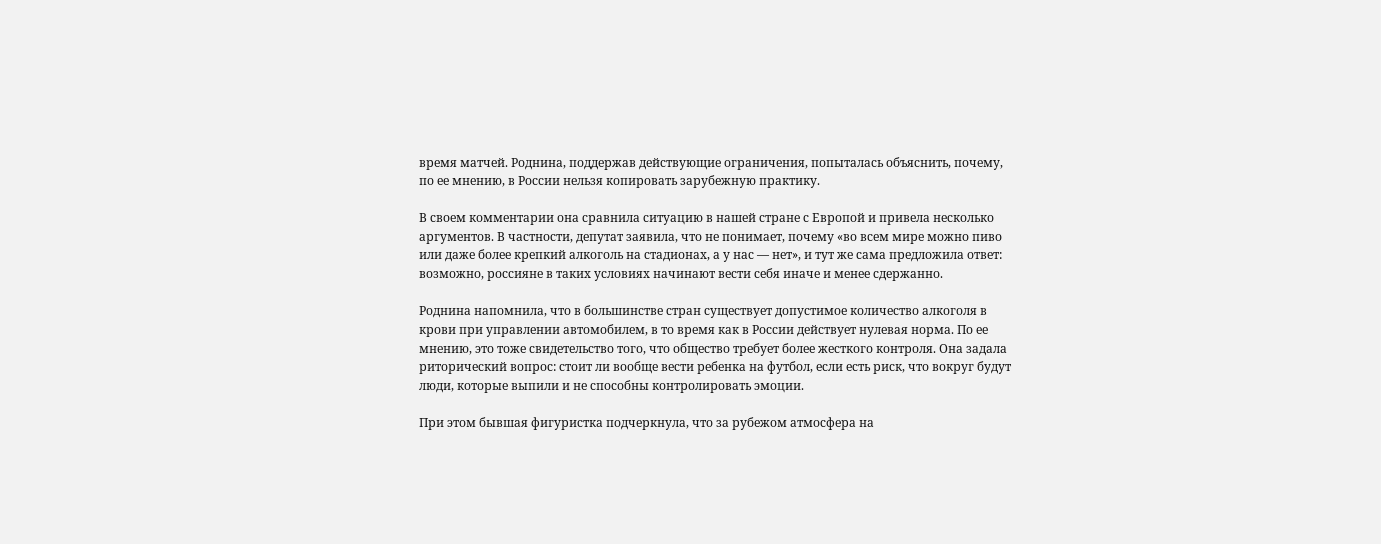время матчей. Роднина, поддержав действующие ограничения, попыталась объяснить, почему, по ее мнению, в России нельзя копировать зарубежную практику.

В своем комментарии она сравнила ситуацию в нашей стране с Европой и привела несколько аргументов. В частности, депутат заявила, что не понимает, почему «во всем мире можно пиво или даже более крепкий алкоголь на стадионах, а у нас — нет», и тут же сама предложила ответ: возможно, россияне в таких условиях начинают вести себя иначе и менее сдержанно.

Роднина напомнила, что в большинстве стран существует допустимое количество алкоголя в крови при управлении автомобилем, в то время как в России действует нулевая норма. По ее мнению, это тоже свидетельство того, что общество требует более жесткого контроля. Она задала риторический вопрос: стоит ли вообще вести ребенка на футбол, если есть риск, что вокруг будут люди, которые выпили и не способны контролировать эмоции.

При этом бывшая фигуристка подчеркнула, что за рубежом атмосфера на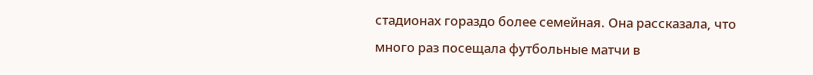стадионах гораздо более семейная. Она рассказала, что много раз посещала футбольные матчи в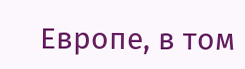Европе, в том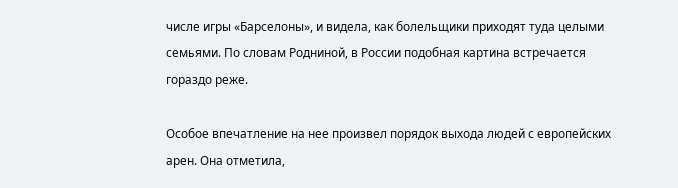числе игры «Барселоны», и видела, как болельщики приходят туда целыми семьями. По словам Родниной, в России подобная картина встречается гораздо реже.

Особое впечатление на нее произвел порядок выхода людей с европейских арен. Она отметила,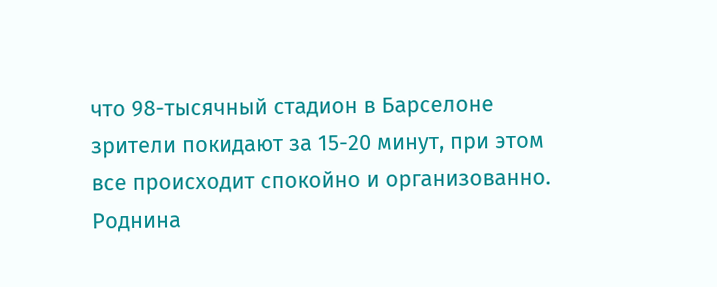что 98-тысячный стадион в Барселоне зрители покидают за 15-20 минут, при этом все происходит спокойно и организованно. Роднина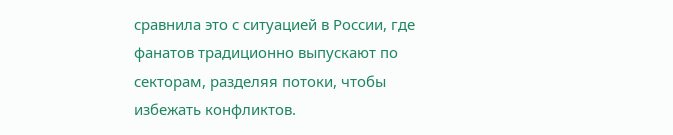сравнила это с ситуацией в России, где фанатов традиционно выпускают по секторам, разделяя потоки, чтобы избежать конфликтов.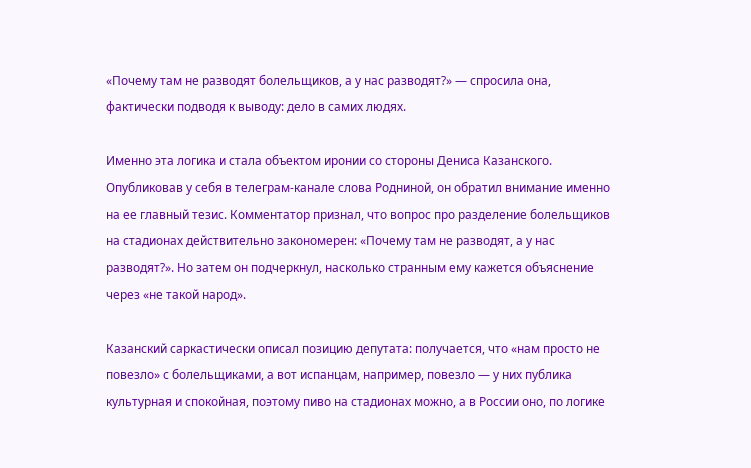«Почему там не разводят болельщиков, а у нас разводят?» — спросила она, фактически подводя к выводу: дело в самих людях.

Именно эта логика и стала объектом иронии со стороны Дениса Казанского. Опубликовав у себя в телеграм-канале слова Родниной, он обратил внимание именно на ее главный тезис. Комментатор признал, что вопрос про разделение болельщиков на стадионах действительно закономерен: «Почему там не разводят, а у нас разводят?». Но затем он подчеркнул, насколько странным ему кажется объяснение через «не такой народ».

Казанский саркастически описал позицию депутата: получается, что «нам просто не повезло» с болельщиками, а вот испанцам, например, повезло — у них публика культурная и спокойная, поэтому пиво на стадионах можно, а в России оно, по логике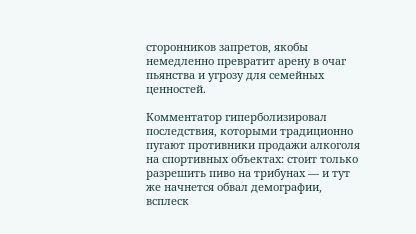сторонников запретов, якобы немедленно превратит арену в очаг пьянства и угрозу для семейных ценностей.

Комментатор гиперболизировал последствия, которыми традиционно пугают противники продажи алкоголя на спортивных объектах: стоит только разрешить пиво на трибунах — и тут же начнется обвал демографии, всплеск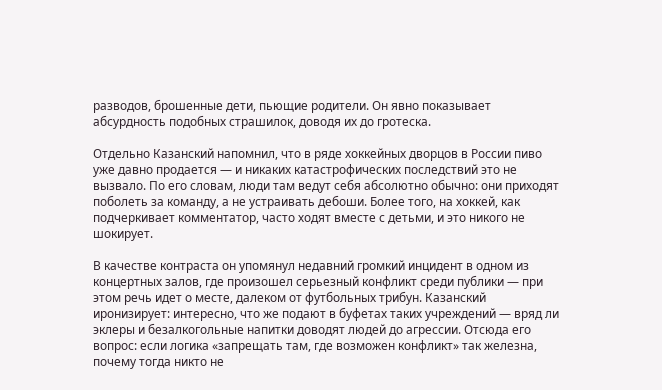разводов, брошенные дети, пьющие родители. Он явно показывает абсурдность подобных страшилок, доводя их до гротеска.

Отдельно Казанский напомнил, что в ряде хоккейных дворцов в России пиво уже давно продается — и никаких катастрофических последствий это не вызвало. По его словам, люди там ведут себя абсолютно обычно: они приходят поболеть за команду, а не устраивать дебоши. Более того, на хоккей, как подчеркивает комментатор, часто ходят вместе с детьми, и это никого не шокирует.

В качестве контраста он упомянул недавний громкий инцидент в одном из концертных залов, где произошел серьезный конфликт среди публики — при этом речь идет о месте, далеком от футбольных трибун. Казанский иронизирует: интересно, что же подают в буфетах таких учреждений — вряд ли эклеры и безалкогольные напитки доводят людей до агрессии. Отсюда его вопрос: если логика «запрещать там, где возможен конфликт» так железна, почему тогда никто не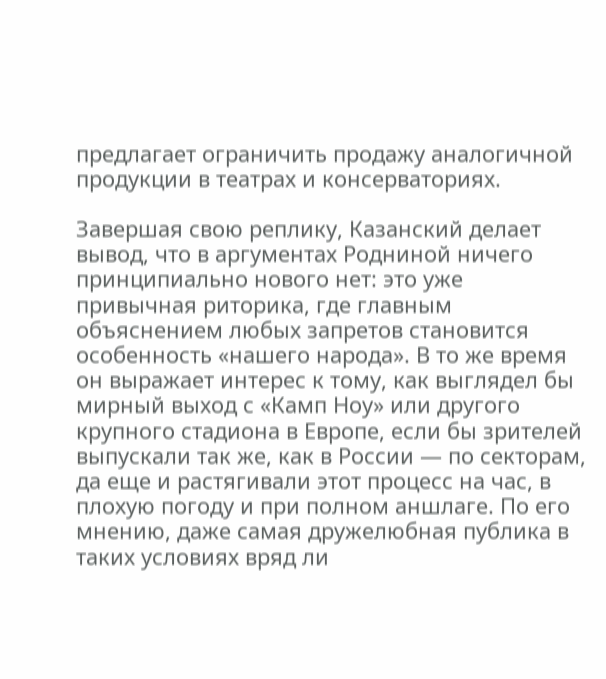предлагает ограничить продажу аналогичной продукции в театрах и консерваториях.

Завершая свою реплику, Казанский делает вывод, что в аргументах Родниной ничего принципиально нового нет: это уже привычная риторика, где главным объяснением любых запретов становится особенность «нашего народа». В то же время он выражает интерес к тому, как выглядел бы мирный выход с «Камп Ноу» или другого крупного стадиона в Европе, если бы зрителей выпускали так же, как в России — по секторам, да еще и растягивали этот процесс на час, в плохую погоду и при полном аншлаге. По его мнению, даже самая дружелюбная публика в таких условиях вряд ли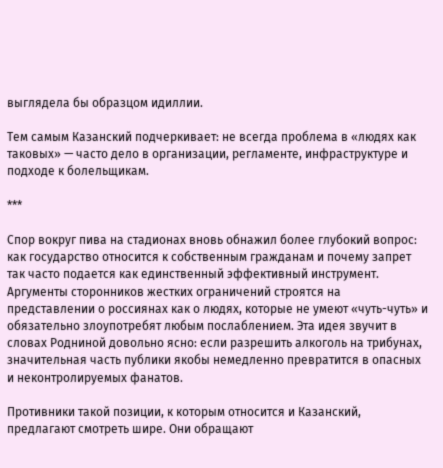выглядела бы образцом идиллии.

Тем самым Казанский подчеркивает: не всегда проблема в «людях как таковых» — часто дело в организации, регламенте, инфраструктуре и подходе к болельщикам.

***

Спор вокруг пива на стадионах вновь обнажил более глубокий вопрос: как государство относится к собственным гражданам и почему запрет так часто подается как единственный эффективный инструмент. Аргументы сторонников жестких ограничений строятся на представлении о россиянах как о людях, которые не умеют «чуть-чуть» и обязательно злоупотребят любым послаблением. Эта идея звучит в словах Родниной довольно ясно: если разрешить алкоголь на трибунах, значительная часть публики якобы немедленно превратится в опасных и неконтролируемых фанатов.

Противники такой позиции, к которым относится и Казанский, предлагают смотреть шире. Они обращают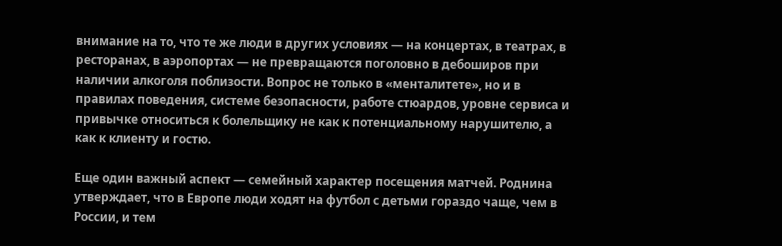внимание на то, что те же люди в других условиях — на концертах, в театрах, в ресторанах, в аэропортах — не превращаются поголовно в дебоширов при наличии алкоголя поблизости. Вопрос не только в «менталитете», но и в правилах поведения, системе безопасности, работе стюардов, уровне сервиса и привычке относиться к болельщику не как к потенциальному нарушителю, а как к клиенту и гостю.

Еще один важный аспект — семейный характер посещения матчей. Роднина утверждает, что в Европе люди ходят на футбол с детьми гораздо чаще, чем в России, и тем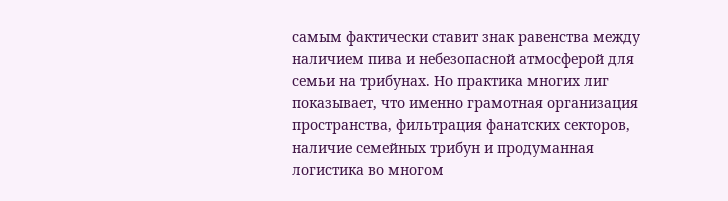самым фактически ставит знак равенства между наличием пива и небезопасной атмосферой для семьи на трибунах. Но практика многих лиг показывает, что именно грамотная организация пространства, фильтрация фанатских секторов, наличие семейных трибун и продуманная логистика во многом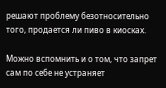решают проблему безотносительно того, продается ли пиво в киосках.

Можно вспомнить и о том, что запрет сам по себе не устраняет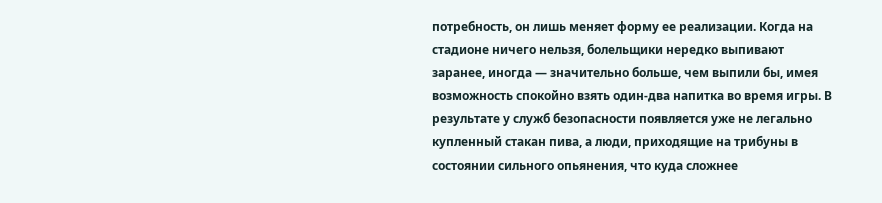потребность, он лишь меняет форму ее реализации. Когда на стадионе ничего нельзя, болельщики нередко выпивают заранее, иногда — значительно больше, чем выпили бы, имея возможность спокойно взять один-два напитка во время игры. В результате у служб безопасности появляется уже не легально купленный стакан пива, а люди, приходящие на трибуны в состоянии сильного опьянения, что куда сложнее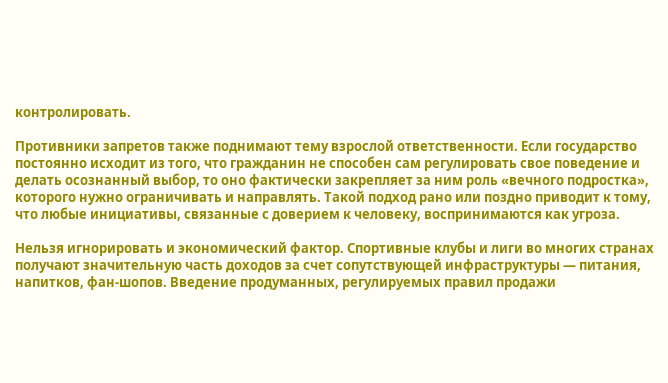контролировать.

Противники запретов также поднимают тему взрослой ответственности. Если государство постоянно исходит из того, что гражданин не способен сам регулировать свое поведение и делать осознанный выбор, то оно фактически закрепляет за ним роль «вечного подростка», которого нужно ограничивать и направлять. Такой подход рано или поздно приводит к тому, что любые инициативы, связанные с доверием к человеку, воспринимаются как угроза.

Нельзя игнорировать и экономический фактор. Спортивные клубы и лиги во многих странах получают значительную часть доходов за счет сопутствующей инфраструктуры — питания, напитков, фан-шопов. Введение продуманных, регулируемых правил продажи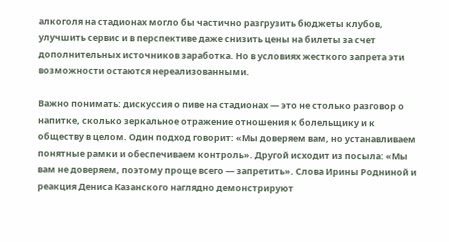алкоголя на стадионах могло бы частично разгрузить бюджеты клубов, улучшить сервис и в перспективе даже снизить цены на билеты за счет дополнительных источников заработка. Но в условиях жесткого запрета эти возможности остаются нереализованными.

Важно понимать: дискуссия о пиве на стадионах — это не столько разговор о напитке, сколько зеркальное отражение отношения к болельщику и к обществу в целом. Один подход говорит: «Мы доверяем вам, но устанавливаем понятные рамки и обеспечиваем контроль». Другой исходит из посыла: «Мы вам не доверяем, поэтому проще всего — запретить». Слова Ирины Родниной и реакция Дениса Казанского наглядно демонстрируют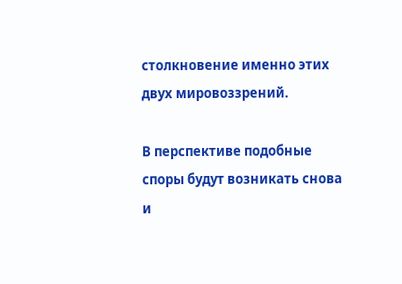столкновение именно этих двух мировоззрений.

В перспективе подобные споры будут возникать снова и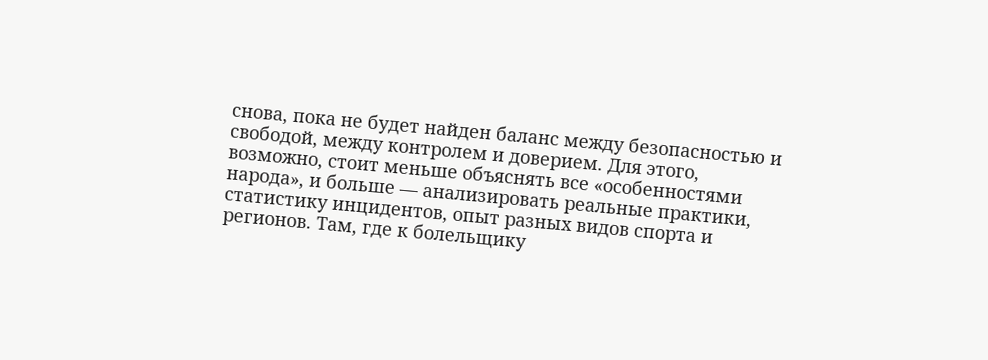снова, пока не будет найден баланс между безопасностью и свободой, между контролем и доверием. Для этого, возможно, стоит меньше объяснять все «особенностями народа», и больше — анализировать реальные практики, статистику инцидентов, опыт разных видов спорта и регионов. Там, где к болельщику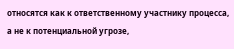относятся как к ответственному участнику процесса, а не к потенциальной угрозе,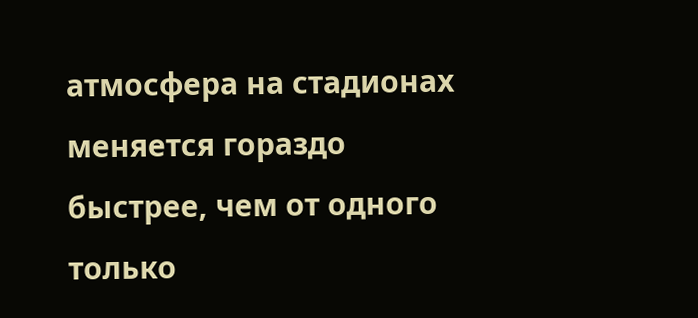атмосфера на стадионах меняется гораздо быстрее, чем от одного только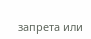запрета или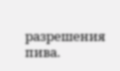разрешения пива.